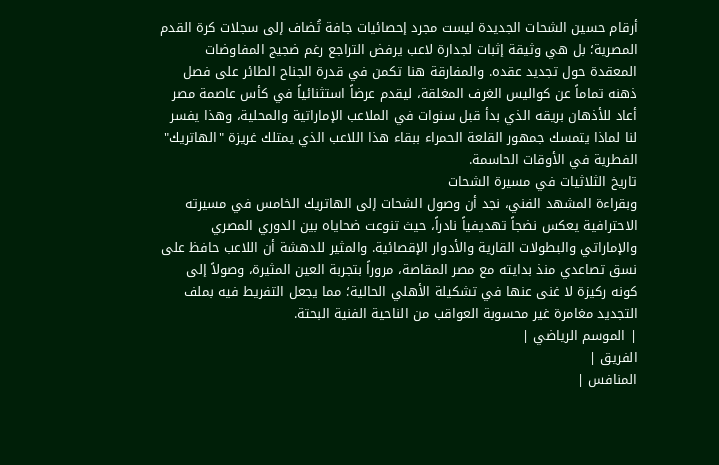أرقام حسين الشحات الجديدة ليست مجرد إحصائيات جافة تُضاف إلى سجلات كرة القدم المصرية؛ بل هي وثيقة إثبات لجدارة لاعب يرفض التراجع رغم ضجيج المفاوضات المعقدة حول تجديد عقده. والمفارقة هنا تكمن في قدرة الجناح الطائر على فصل ذهنه تماماً عن كواليس الغرف المغلقة، ليقدم عرضاً استثنائياً في كأس عاصمة مصر أعاد للأذهان بريقه الذي بدأ قبل سنوات في الملاعب الإماراتية والمحلية، وهذا يفسر لنا لماذا يتمسك جمهور القلعة الحمراء ببقاء هذا اللاعب الذي يمتلك غريزة "الهاتريك" الفطرية في الأوقات الحاسمة.
تاريخ الثلاثيات في مسيرة الشحات
وبقراءة المشهد الفني، نجد أن وصول الشحات إلى الهاتريك الخامس في مسيرته الاحترافية يعكس نضجاً تهديفياً نادراً، حيث تنوعت ضحاياه بين الدوري المصري والإماراتي والبطولات القارية والأدوار الإقصائية. والمثير للدهشة أن اللاعب حافظ على نسق تصاعدي منذ بدايته مع مصر المقاصة، مروراً بتجربة العين المثيرة، وصولاً إلى كونه ركيزة لا غنى عنها في تشكيلة الأهلي الحالية؛ مما يجعل التفريط فيه بملف التجديد مغامرة غير محسوبة العواقب من الناحية الفنية البحتة.
| الموسم الرياضي |
الفريق |
المنافس |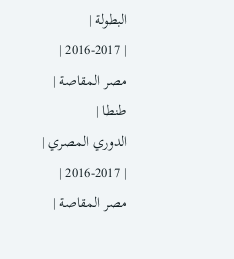البطولة |
| 2016-2017 |
مصر المقاصة |
طنطا |
الدوري المصري |
| 2016-2017 |
مصر المقاصة |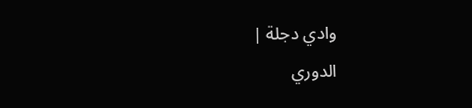وادي دجلة |
الدوري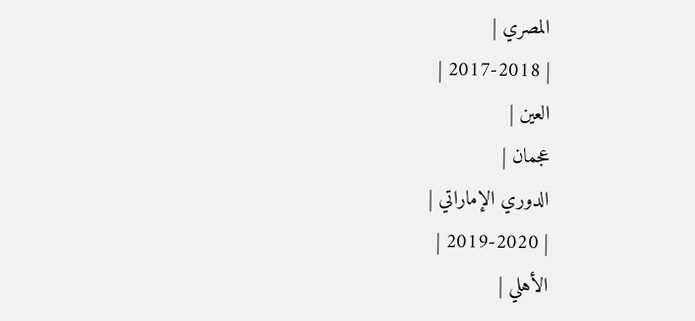المصري |
| 2017-2018 |
العين |
عجمان |
الدوري الإماراتي |
| 2019-2020 |
الأهلي |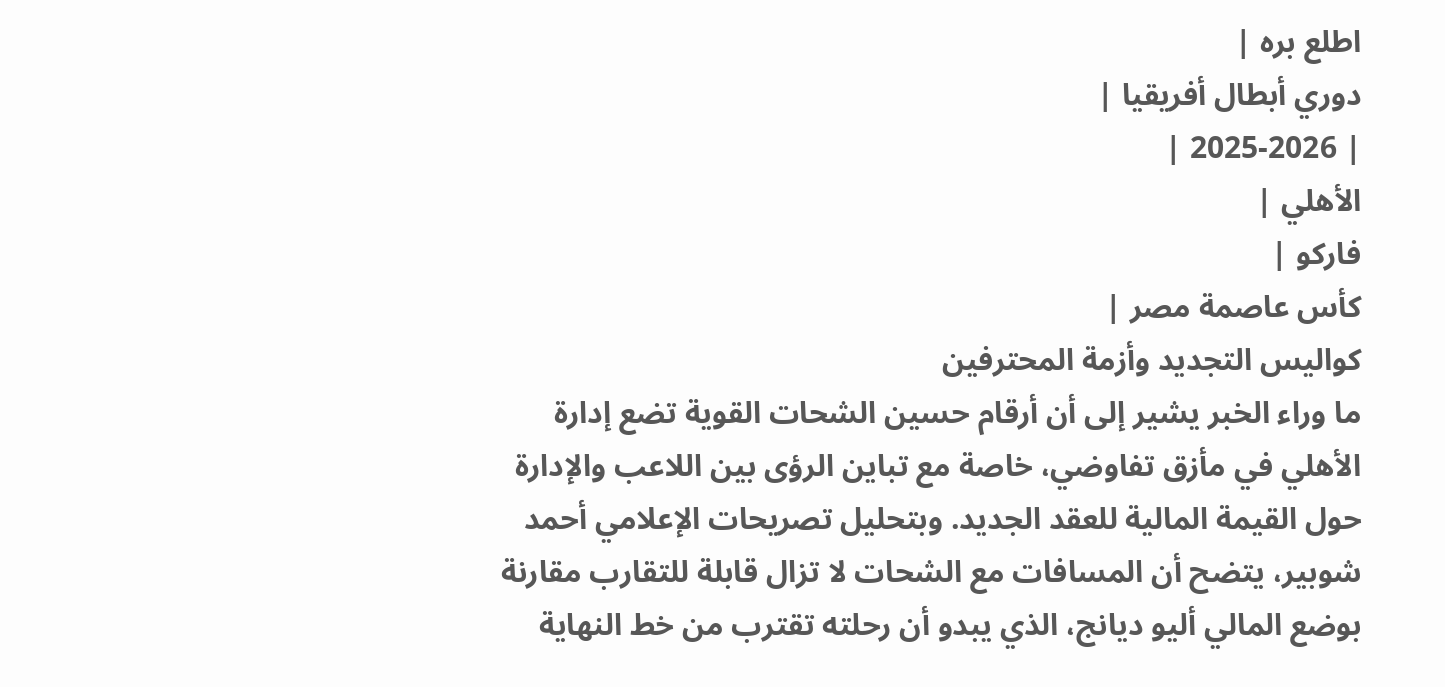اطلع بره |
دوري أبطال أفريقيا |
| 2025-2026 |
الأهلي |
فاركو |
كأس عاصمة مصر |
كواليس التجديد وأزمة المحترفين
ما وراء الخبر يشير إلى أن أرقام حسين الشحات القوية تضع إدارة الأهلي في مأزق تفاوضي، خاصة مع تباين الرؤى بين اللاعب والإدارة حول القيمة المالية للعقد الجديد. وبتحليل تصريحات الإعلامي أحمد شوبير، يتضح أن المسافات مع الشحات لا تزال قابلة للتقارب مقارنة بوضع المالي أليو ديانج، الذي يبدو أن رحلته تقترب من خط النهاية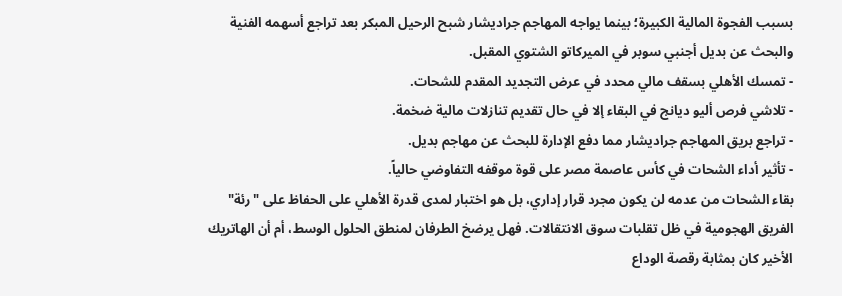بسبب الفجوة المالية الكبيرة؛ بينما يواجه المهاجم جراديشار شبح الرحيل المبكر بعد تراجع أسهمه الفنية والبحث عن بديل أجنبي سوبر في الميركاتو الشتوي المقبل.
- تمسك الأهلي بسقف مالي محدد في عرض التجديد المقدم للشحات.
- تلاشي فرص أليو ديانج في البقاء إلا في حال تقديم تنازلات مالية ضخمة.
- تراجع بريق المهاجم جراديشار مما دفع الإدارة للبحث عن مهاجم بديل.
- تأثير أداء الشحات في كأس عاصمة مصر على قوة موقفه التفاوضي حالياً.
بقاء الشحات من عدمه لن يكون مجرد قرار إداري، بل هو اختبار لمدى قدرة الأهلي على الحفاظ على "رئة" الفريق الهجومية في ظل تقلبات سوق الانتقالات. فهل يرضخ الطرفان لمنطق الحلول الوسط، أم أن الهاتريك الأخير كان بمثابة رقصة الوداع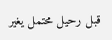قبل رحيل محتمل يغير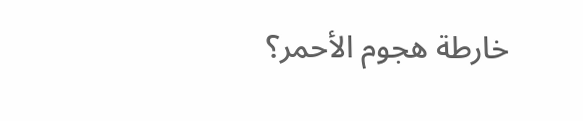خارطة هجوم الأحمر؟